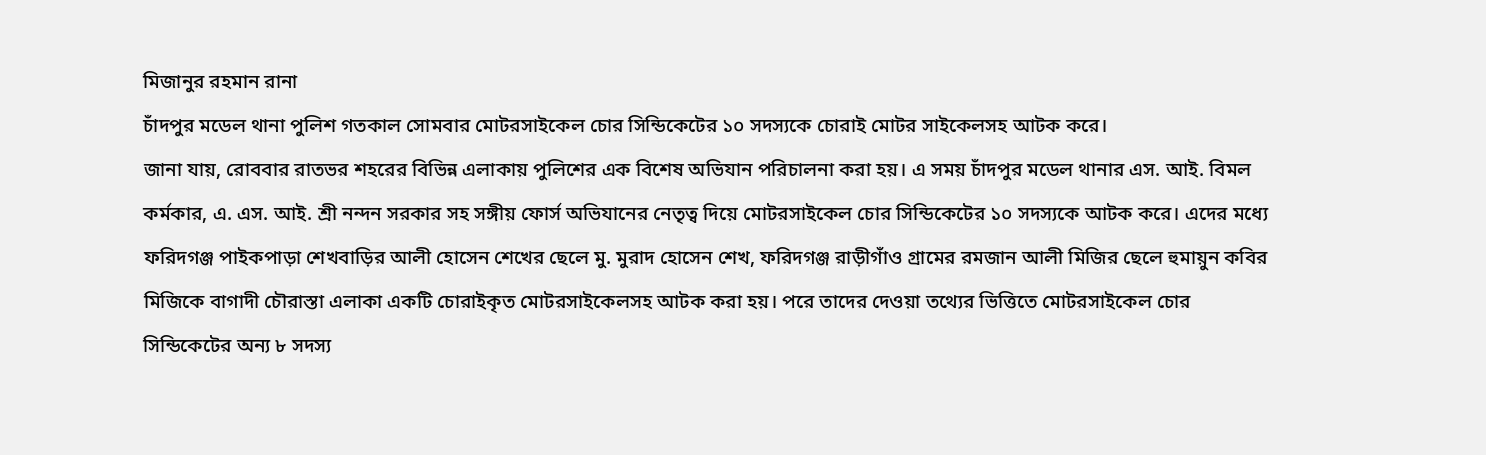মিজানুর রহমান রানা
চাঁদপুর মডেল থানা পুলিশ গতকাল সোমবার মোটরসাইকেল চোর সিন্ডিকেটের ১০ সদস্যকে চোরাই মোটর সাইকেলসহ আটক করে।
জানা যায়, রোববার রাতভর শহরের বিভিন্ন এলাকায় পুলিশের এক বিশেষ অভিযান পরিচালনা করা হয়। এ সময় চাঁদপুর মডেল থানার এস. আই. বিমল কর্মকার, এ. এস. আই. শ্রী নন্দন সরকার সহ সঙ্গীয় ফোর্স অভিযানের নেতৃত্ব দিয়ে মোটরসাইকেল চোর সিন্ডিকেটের ১০ সদস্যকে আটক করে। এদের মধ্যে ফরিদগঞ্জ পাইকপাড়া শেখবাড়ির আলী হোসেন শেখের ছেলে মু. মুরাদ হোসেন শেখ, ফরিদগঞ্জ রাড়ীগাঁও গ্রামের রমজান আলী মিজির ছেলে হুমায়ুন কবির মিজিকে বাগাদী চৌরাস্তা এলাকা একটি চোরাইকৃত মোটরসাইকেলসহ আটক করা হয়। পরে তাদের দেওয়া তথ্যের ভিত্তিতে মোটরসাইকেল চোর সিন্ডিকেটের অন্য ৮ সদস্য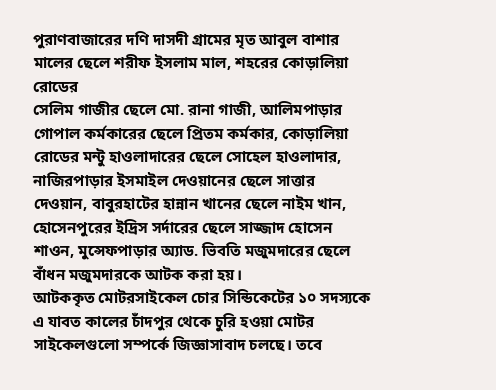পুরাণবাজারের দণি দাসদী গ্রামের মৃত আবুল বাশার মালের ছেলে শরীফ ইসলাম মাল, শহরের কোড়ালিয়া রোডের
সেলিম গাজীর ছেলে মো. রানা গাজী, আলিমপাড়ার গোপাল কর্মকারের ছেলে প্রিতম কর্মকার, কোড়ালিয়া রোডের মন্টু হাওলাদারের ছেলে সোহেল হাওলাদার, নাজিরপাড়ার ইসমাইল দেওয়ানের ছেলে সাত্তার দেওয়ান, বাবুরহাটের হান্নান খানের ছেলে নাইম খান, হোসেনপুরের ইদ্রিস সর্দারের ছেলে সাজ্জাদ হোসেন শাওন, মুন্সেফপাড়ার অ্যাড. ভিবতি মজুমদারের ছেলে বাঁধন মজুমদারকে আটক করা হয়।
আটককৃত মোটরসাইকেল চোর সিন্ডিকেটের ১০ সদস্যকে এ যাবত কালের চাঁদপুর থেকে চুরি হওয়া মোটর সাইকেলগুলো সম্পর্কে জিজ্ঞাসাবাদ চলছে। তবে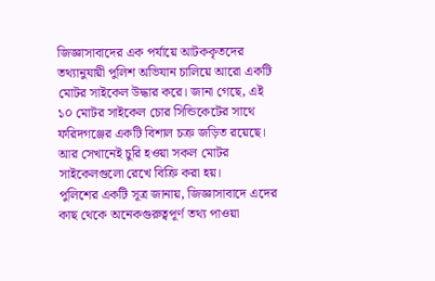জিজ্ঞাসাবাদের এক পর্যায়ে আটককৃতদের তথ্যানুযায়ী পুলিশ অভিযান চালিয়ে আরো একটি মোটর সাইকেল উদ্ধার করে। জানা গেছে, এই ১০ মোটর সাইকেল চোর সিন্ডিকেটের সাথে ফরিদগঞ্জের একটি বিশাল চক্র জড়িত রয়েছে। আর সেখানেই চুরি হওয়া সকল মোটর সাইকেলগুলো রেখে বিক্রি করা হয়।
পুলিশের একটি সূত্র জানায়, জিজ্ঞাসাবাদে এদের কাছ থেকে অনেকগুরুত্বপূর্ণ তথ্য পাওয়া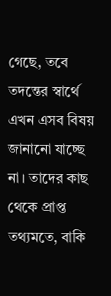গেছে, তবে তদন্তের স্বার্থে এখন এসব বিষয় জানানো যাচ্ছে না। তাদের কাছ থেকে প্রাপ্ত তথ্যমতে, বাকি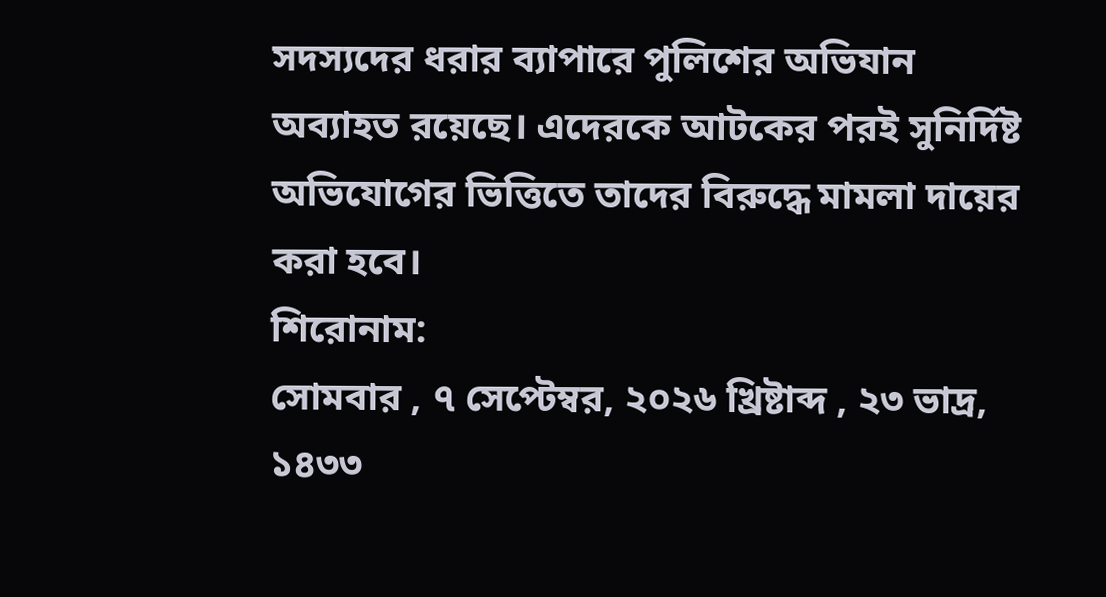সদস্যদের ধরার ব্যাপারে পুলিশের অভিযান অব্যাহত রয়েছে। এদেরকে আটকের পরই সুনির্দিষ্ট অভিযোগের ভিত্তিতে তাদের বিরুদ্ধে মামলা দায়ের করা হবে।
শিরোনাম:
সোমবার , ৭ সেপ্টেম্বর, ২০২৬ খ্রিষ্টাব্দ , ২৩ ভাদ্র, ১৪৩৩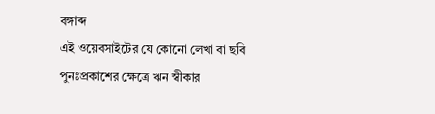বঙ্গাব্দ
এই ওয়েবসাইটের যে কোনো লেখা বা ছবি পুনঃপ্রকাশের ক্ষেত্রে ঋন স্বীকার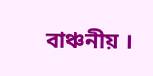বাঞ্চনীয় ।